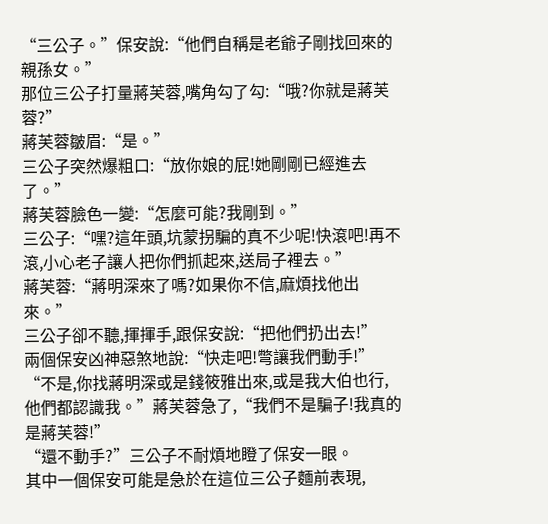“三公子。”保安說:“他們自稱是老爺子剛找回來的親孫女。”
那位三公子打量蔣芙蓉,嘴角勾了勾:“哦?你就是蔣芙蓉?”
蔣芙蓉皺眉:“是。”
三公子突然爆粗口:“放你娘的屁!她剛剛已經進去了。”
蔣芙蓉臉色一變:“怎麼可能?我剛到。”
三公子:“嘿?這年頭,坑蒙拐騙的真不少呢!快滾吧!再不滾,小心老子讓人把你們抓起來,送局子裡去。”
蔣芙蓉:“蔣明深來了嗎?如果你不信,麻煩找他出來。”
三公子卻不聽,揮揮手,跟保安說:“把他們扔出去!”
兩個保安凶神惡煞地說:“快走吧!彆讓我們動手!”
“不是,你找蔣明深或是錢筱雅出來,或是我大伯也行,他們都認識我。”蔣芙蓉急了,“我們不是騙子!我真的是蔣芙蓉!”
“還不動手?”三公子不耐煩地瞪了保安一眼。
其中一個保安可能是急於在這位三公子麵前表現,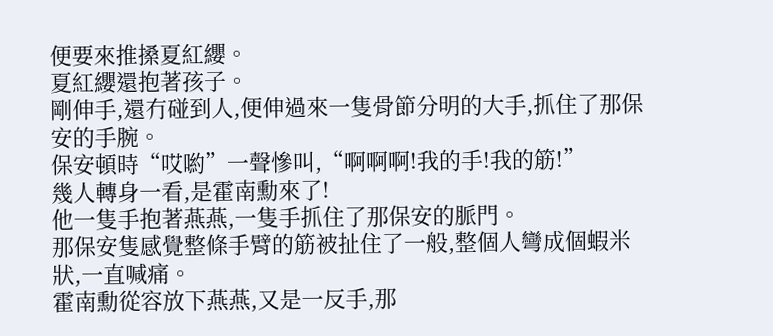便要來推搡夏紅纓。
夏紅纓還抱著孩子。
剛伸手,還冇碰到人,便伸過來一隻骨節分明的大手,抓住了那保安的手腕。
保安頓時“哎喲”一聲慘叫,“啊啊啊!我的手!我的筋!”
幾人轉身一看,是霍南勳來了!
他一隻手抱著燕燕,一隻手抓住了那保安的脈門。
那保安隻感覺整條手臂的筋被扯住了一般,整個人彎成個蝦米狀,一直喊痛。
霍南勳從容放下燕燕,又是一反手,那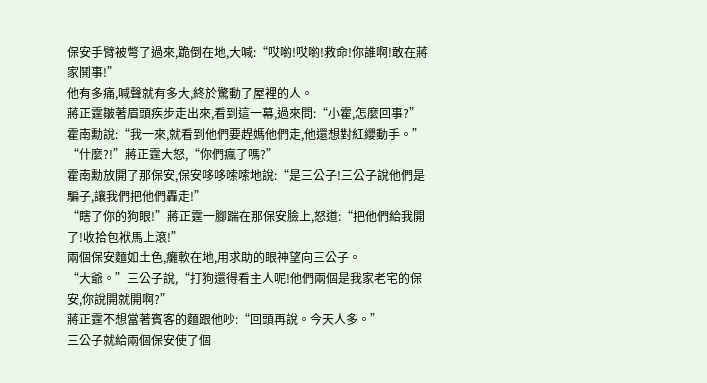保安手臂被彆了過來,跪倒在地,大喊:“哎喲!哎喲!救命!你誰啊!敢在蔣家鬨事!”
他有多痛,喊聲就有多大,終於驚動了屋裡的人。
蔣正霆皺著眉頭疾步走出來,看到這一幕,過來問:“小霍,怎麼回事?”
霍南勳說:“我一來,就看到他們要趕媽他們走,他還想對紅纓動手。”
“什麼?!”蔣正霆大怒,“你們瘋了嗎?”
霍南勳放開了那保安,保安哆哆嗦嗦地說:“是三公子!三公子說他們是騙子,讓我們把他們轟走!”
“瞎了你的狗眼!”蔣正霆一腳踹在那保安臉上,怒道:“把他們給我開了!收拾包袱馬上滾!”
兩個保安麵如土色,癱軟在地,用求助的眼神望向三公子。
“大爺。”三公子說,“打狗還得看主人呢!他們兩個是我家老宅的保安,你說開就開啊?”
蔣正霆不想當著賓客的麵跟他吵:“回頭再說。今天人多。”
三公子就給兩個保安使了個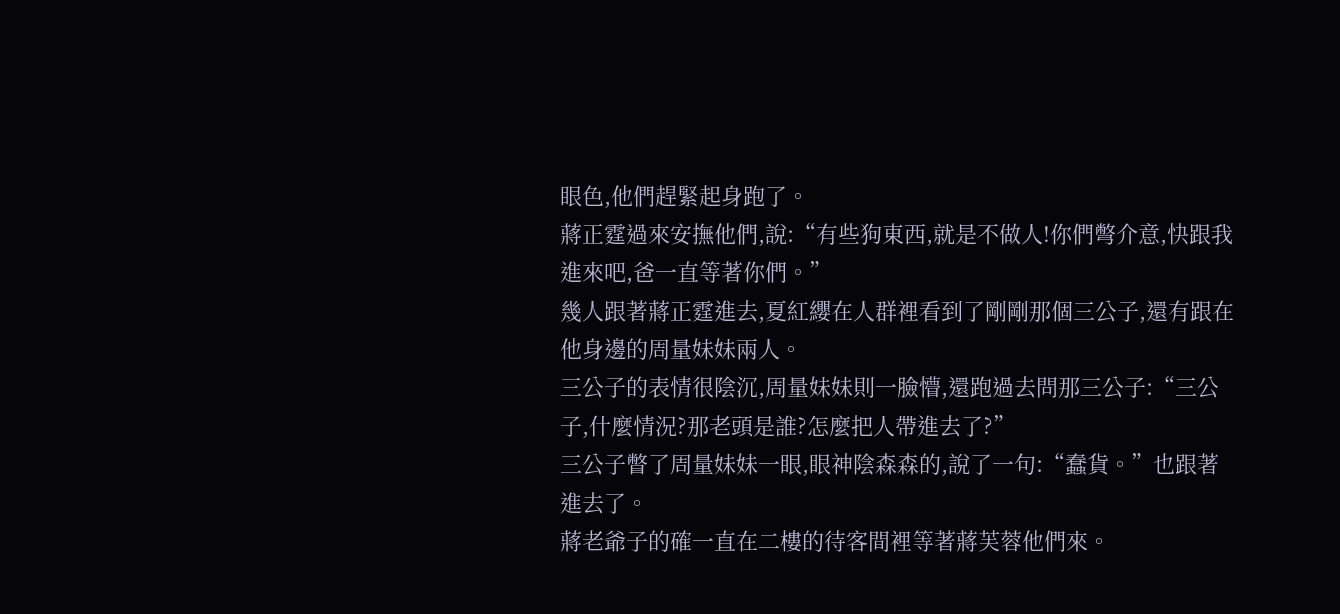眼色,他們趕緊起身跑了。
蔣正霆過來安撫他們,說:“有些狗東西,就是不做人!你們彆介意,快跟我進來吧,爸一直等著你們。”
幾人跟著蔣正霆進去,夏紅纓在人群裡看到了剛剛那個三公子,還有跟在他身邊的周量妹妹兩人。
三公子的表情很陰沉,周量妹妹則一臉懵,還跑過去問那三公子:“三公子,什麼情況?那老頭是誰?怎麼把人帶進去了?”
三公子瞥了周量妹妹一眼,眼神陰森森的,說了一句:“蠢貨。”也跟著進去了。
蔣老爺子的確一直在二樓的待客間裡等著蔣芙蓉他們來。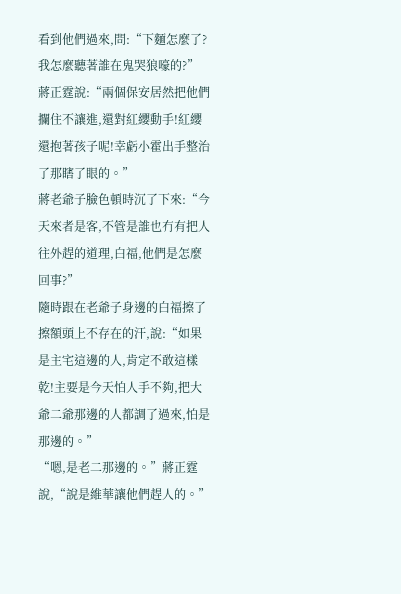看到他們過來,問:“下麵怎麼了?我怎麼聽著誰在鬼哭狼嚎的?”
蔣正霆說:“兩個保安居然把他們攔住不讓進,還對紅纓動手!紅纓還抱著孩子呢!幸虧小霍出手整治了那瞎了眼的。”
蔣老爺子臉色頓時沉了下來:“今天來者是客,不管是誰也冇有把人往外趕的道理,白福,他們是怎麼回事?”
隨時跟在老爺子身邊的白福擦了擦額頭上不存在的汗,說:“如果是主宅這邊的人,肯定不敢這樣乾!主要是今天怕人手不夠,把大爺二爺那邊的人都調了過來,怕是那邊的。”
“嗯,是老二那邊的。”蔣正霆說,“說是維華讓他們趕人的。”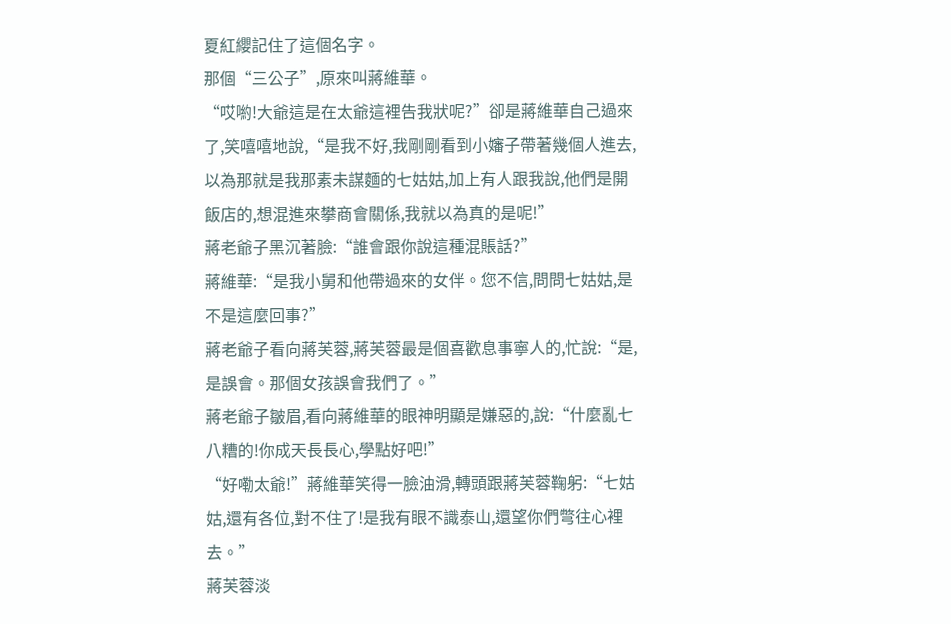夏紅纓記住了這個名字。
那個“三公子”,原來叫蔣維華。
“哎喲!大爺這是在太爺這裡告我狀呢?”卻是蔣維華自己過來了,笑嘻嘻地說,“是我不好,我剛剛看到小嬸子帶著幾個人進去,以為那就是我那素未謀麵的七姑姑,加上有人跟我說,他們是開飯店的,想混進來攀商會關係,我就以為真的是呢!”
蔣老爺子黑沉著臉:“誰會跟你說這種混賬話?”
蔣維華:“是我小舅和他帶過來的女伴。您不信,問問七姑姑,是不是這麼回事?”
蔣老爺子看向蔣芙蓉,蔣芙蓉最是個喜歡息事寧人的,忙說:“是,是誤會。那個女孩誤會我們了。”
蔣老爺子皺眉,看向蔣維華的眼神明顯是嫌惡的,說:“什麼亂七八糟的!你成天長長心,學點好吧!”
“好嘞太爺!”蔣維華笑得一臉油滑,轉頭跟蔣芙蓉鞠躬:“七姑姑,還有各位,對不住了!是我有眼不識泰山,還望你們彆往心裡去。”
蔣芙蓉淡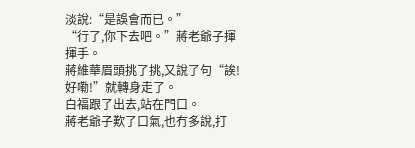淡說:“是誤會而已。”
“行了,你下去吧。”蔣老爺子揮揮手。
蔣維華眉頭挑了挑,又說了句“誒!好嘞!”就轉身走了。
白福跟了出去,站在門口。
蔣老爺子歎了口氣,也冇多說,打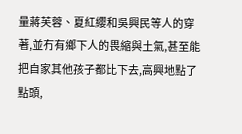量蔣芙蓉、夏紅纓和吳興民等人的穿著,並冇有鄉下人的畏縮與土氣,甚至能把自家其他孩子都比下去,高興地點了點頭,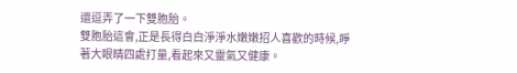還逗弄了一下雙胞胎。
雙胞胎這會,正是長得白白淨淨水嫩嫩招人喜歡的時候,睜著大眼睛四處打量,看起來又靈氣又健康。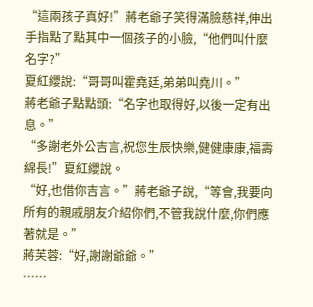“這兩孩子真好!”蔣老爺子笑得滿臉慈祥,伸出手指點了點其中一個孩子的小臉,“他們叫什麼名字?”
夏紅纓說:“哥哥叫霍堯廷,弟弟叫堯川。”
蔣老爺子點點頭:“名字也取得好,以後一定有出息。”
“多謝老外公吉言,祝您生辰快樂,健健康康,福壽綿長!”夏紅纓說。
“好,也借你吉言。”蔣老爺子說,“等會,我要向所有的親戚朋友介紹你們,不管我說什麼,你們應著就是。”
蔣芙蓉:“好,謝謝爺爺。”
……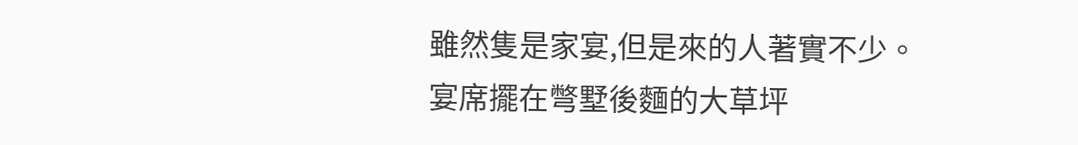雖然隻是家宴,但是來的人著實不少。
宴席擺在彆墅後麵的大草坪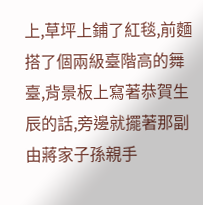上,草坪上鋪了紅毯,前麵搭了個兩級臺階高的舞臺,背景板上寫著恭賀生辰的話,旁邊就擺著那副由蔣家子孫親手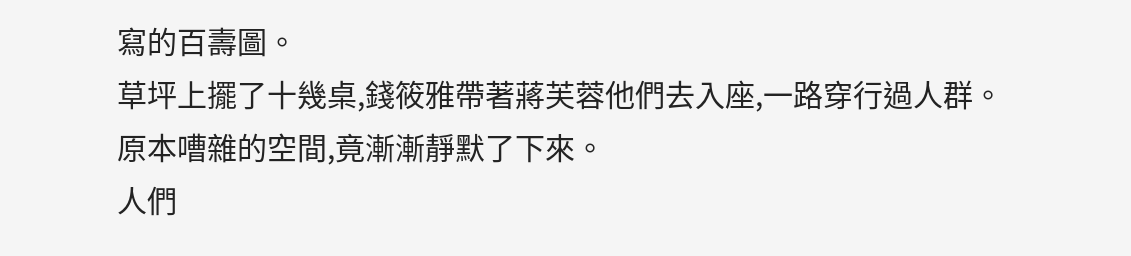寫的百壽圖。
草坪上擺了十幾桌,錢筱雅帶著蔣芙蓉他們去入座,一路穿行過人群。
原本嘈雜的空間,竟漸漸靜默了下來。
人們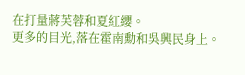在打量蔣芙蓉和夏紅纓。
更多的目光,落在霍南勳和吳興民身上。